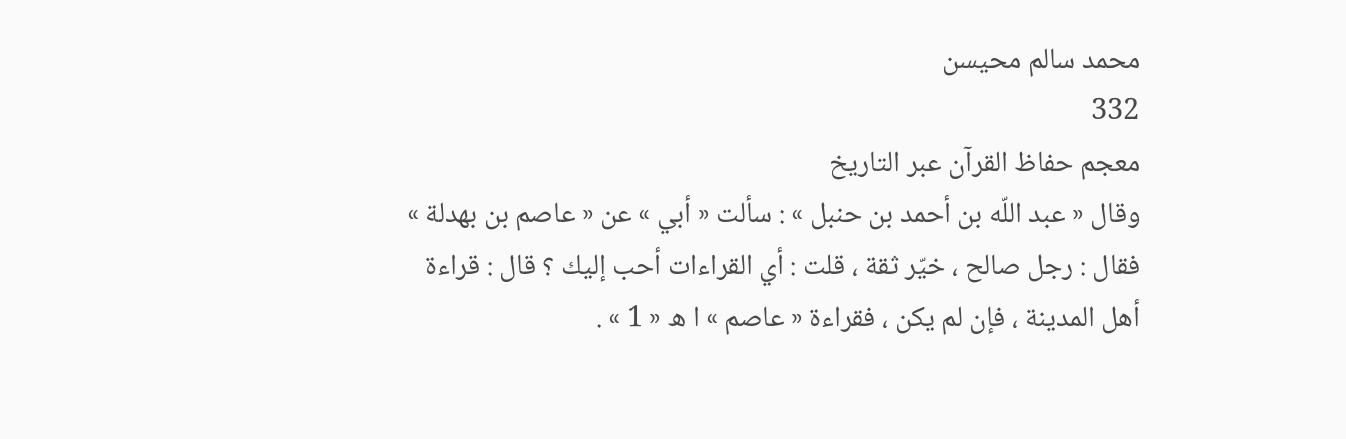محمد سالم محيسن
332
معجم حفاظ القرآن عبر التاريخ
وقال « عبد اللّه بن أحمد بن حنبل » : سألت « أبي » عن « عاصم بن بهدلة » فقال : رجل صالح ، خيّر ثقة ، قلت : أي القراءات أحب إليك ؟ قال : قراءة أهل المدينة ، فإن لم يكن ، فقراءة « عاصم » ا ه « 1 » .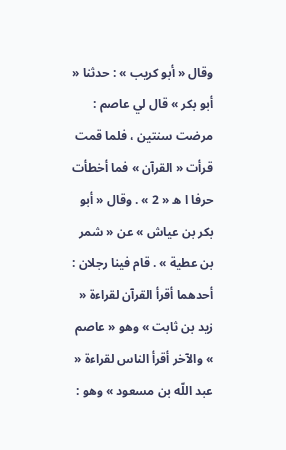وقال « أبو كريب » : حدثنا « أبو بكر » قال لي عاصم : مرضت سنتين ، فلما قمت قرأت « القرآن » فما أخطأت حرفا ا ه « 2 » . وقال « أبو بكر بن عياش » عن « شمر بن عطية » . قام فينا رجلان : أحدهما أقرأ القرآن لقراءة « زيد بن ثابت » وهو « عاصم » والآخر أقرأ الناس لقراءة « عبد اللّه بن مسعود » وهو :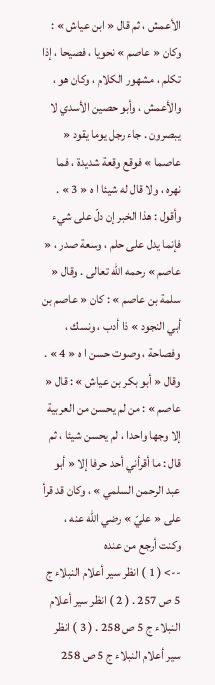الأعمش ، ثم قال « ابن عياش » : وكان « عاصم » نحويا ، فصيحا ، إذا تكلم ، مشهور الكلام ، وكان هو ، والأعمش ، وأبو حصين الأسدي لا يبصرون . جاء رجل يوما يقود « عاصما » فوقع وقعة شديدة ، فما نهره ، ولا قال له شيئا ا ه « 3 » . وأقول : هذا الخبر إن دلّ على شيء فإنما يدل على حلم ، وسعة صدر ، « عاصم » رحمه اللّه تعالى . وقال « سلمة بن عاصم » : كان « عاصم بن أبي النجود » ذا أدب ، ونسك ، وفصاحة ، وصوت حسن ا ه « 4 » . وقال « أبو بكر بن عياش » : قال « عاصم » : من لم يحسن من العربية إلا وجها واحدا ، لم يحسن شيئا ، ثم قال : ما أقرأني أحد حرفا إلا « أبو عبد الرحمن السلمي » ، وكان قد قرأ على « عليّ » رضي اللّه عنه ، وكنت أرجع من عنده
--> ( 1 ) انظر سير أعلام النبلاء ج 5 ص 257 . ( 2 ) انظر سير أعلام النبلاء ج 5 ص 258 . ( 3 ) انظر سير أعلام النبلاء ج 5 ص 258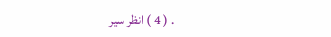. ( 4 ) انظر سير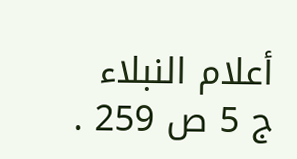أعلام النبلاء ج 5 ص 259 .